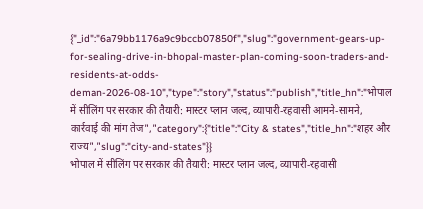{"_id":"6a79bb1176a9c9bccb07850f","slug":"government-gears-up-for-sealing-drive-in-bhopal-master-plan-coming-soon-traders-and-residents-at-odds-deman-2026-08-10","type":"story","status":"publish","title_hn":"भोपाल में सीलिंग पर सरकार की तैयारी: मास्टर प्लान जल्द, व्यापारी-रहवासी आमने-सामने, कार्रवाई की मांग तेज","category":{"title":"City & states","title_hn":"शहर और राज्य","slug":"city-and-states"}}
भोपाल में सीलिंग पर सरकार की तैयारी: मास्टर प्लान जल्द, व्यापारी-रहवासी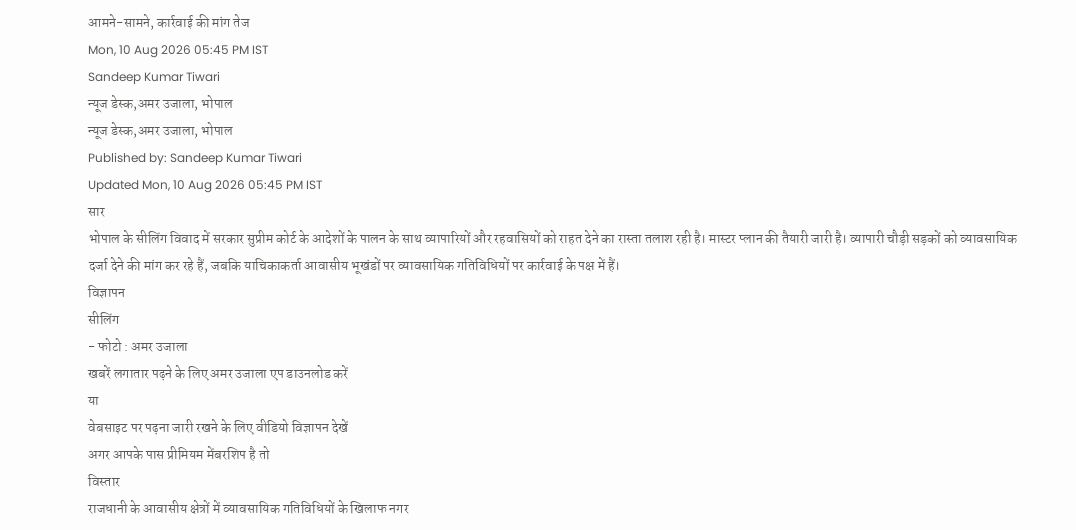आमने-सामने, कार्रवाई की मांग तेज
Mon, 10 Aug 2026 05:45 PM IST
Sandeep Kumar Tiwari
न्यूज डेस्क,अमर उजाला, भोपाल
न्यूज डेस्क,अमर उजाला, भोपाल
Published by: Sandeep Kumar Tiwari
Updated Mon, 10 Aug 2026 05:45 PM IST
सार
भोपाल के सीलिंग विवाद में सरकार सुप्रीम कोर्ट के आदेशों के पालन के साथ व्यापारियों और रहवासियों को राहत देने का रास्ता तलाश रही है। मास्टर प्लान की तैयारी जारी है। व्यापारी चौड़ी सड़कों को व्यावसायिक दर्जा देने की मांग कर रहे हैं, जबकि याचिकाकर्ता आवासीय भूखंडों पर व्यावसायिक गतिविधियों पर कार्रवाई के पक्ष में हैं।
विज्ञापन
सीलिंग
- फोटो : अमर उजाला
खबरें लगातार पढ़ने के लिए अमर उजाला एप डाउनलोड करें
या
वेबसाइट पर पढ़ना जारी रखने के लिए वीडियो विज्ञापन देखें
अगर आपके पास प्रीमियम मेंबरशिप है तो
विस्तार
राजधानी के आवासीय क्षेत्रों में व्यावसायिक गतिविधियों के खिलाफ नगर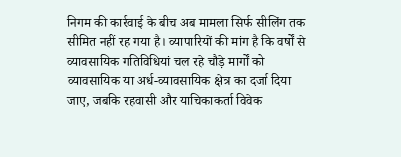निगम की कार्रवाई के बीच अब मामला सिर्फ सीलिंग तक सीमित नहीं रह गया है। व्यापारियों की मांग है कि वर्षों से व्यावसायिक गतिविधियां चल रहे चौड़े मार्गों को व्यावसायिक या अर्ध-व्यावसायिक क्षेत्र का दर्जा दिया जाए, जबकि रहवासी और याचिकाकर्ता विवेक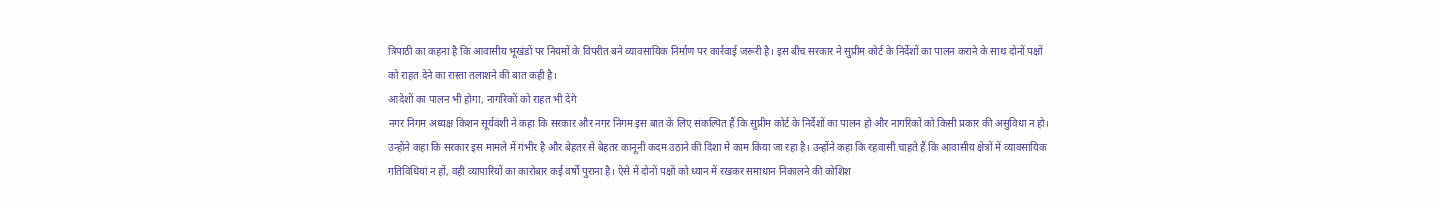त्रिपाठी का कहना है कि आवासीय भूखंडों पर नियमों के विपरीत बने व्यावसायिक निर्माण पर कार्रवाई जरूरी है। इस बीच सरकार ने सुप्रीम कोर्ट के निर्देशों का पालन कराने के साथ दोनों पक्षों को राहत देने का रास्ता तलाशने की बात कही है।
आदेशों का पालन भी होगा, नागरिकों को राहत भी देंगे
नगर निगम अध्यक्ष किशन सूर्यवंशी ने कहा कि सरकार और नगर निगम इस बात के लिए संकल्पित हैं कि सुप्रीम कोर्ट के निर्देशों का पालन हो और नागरिकों को किसी प्रकार की असुविधा न हो। उन्होंने कहा कि सरकार इस मामले में गंभीर है और बेहतर से बेहतर कानूनी कदम उठाने की दिशा में काम किया जा रहा है। उन्होंने कहा कि रहवासी चाहते हैं कि आवासीय क्षेत्रों में व्यावसायिक गतिविधियां न हों, वहीं व्यापारियों का कारोबार कई वर्षों पुराना है। ऐसे में दोनों पक्षों को ध्यान में रखकर समाधान निकालने की कोशिश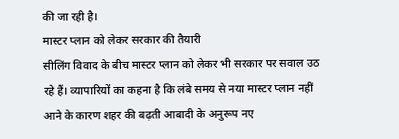की जा रही है।
मास्टर प्लान को लेकर सरकार की तैयारी
सीलिंग विवाद के बीच मास्टर प्लान को लेकर भी सरकार पर सवाल उठ रहे हैं। व्यापारियों का कहना है कि लंबे समय से नया मास्टर प्लान नहीं आने के कारण शहर की बढ़ती आबादी के अनुरूप नए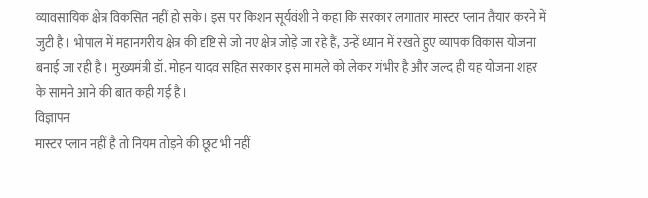व्यावसायिक क्षेत्र विकसित नहीं हो सके। इस पर किशन सूर्यवंशी ने कहा कि सरकार लगातार मास्टर प्लान तैयार करने में जुटी है। भोपाल में महानगरीय क्षेत्र की दृष्टि से जो नए क्षेत्र जोड़े जा रहे हैं, उन्हें ध्यान में रखते हुए व्यापक विकास योजना बनाई जा रही है। मुख्यमंत्री डॉ. मोहन यादव सहित सरकार इस मामले को लेकर गंभीर है और जल्द ही यह योजना शहर के सामने आने की बात कही गई है।
विज्ञापन
मास्टर प्लान नहीं है तो नियम तोड़ने की छूट भी नहीं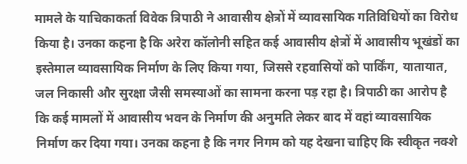मामले के याचिकाकर्ता विवेक त्रिपाठी ने आवासीय क्षेत्रों में व्यावसायिक गतिविधियों का विरोध किया है। उनका कहना है कि अरेरा कॉलोनी सहित कई आवासीय क्षेत्रों में आवासीय भूखंडों का इस्तेमाल व्यावसायिक निर्माण के लिए किया गया, जिससे रहवासियों को पार्किंग, यातायात, जल निकासी और सुरक्षा जैसी समस्याओं का सामना करना पड़ रहा है। त्रिपाठी का आरोप है कि कई मामलों में आवासीय भवन के निर्माण की अनुमति लेकर बाद में वहां व्यावसायिक निर्माण कर दिया गया। उनका कहना है कि नगर निगम को यह देखना चाहिए कि स्वीकृत नक्शे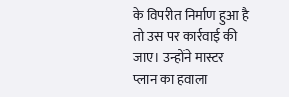के विपरीत निर्माण हुआ है तो उस पर कार्रवाई की जाए। उन्होंने मास्टर प्लान का हवाला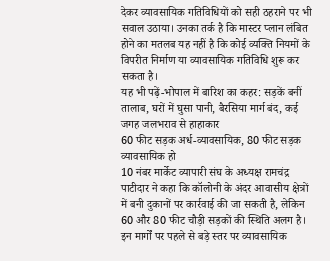देकर व्यावसायिक गतिविधियों को सही ठहराने पर भी सवाल उठाया। उनका तर्क है कि मास्टर प्लान लंबित होने का मतलब यह नहीं है कि कोई व्यक्ति नियमों के विपरीत निर्माण या व्यावसायिक गतिविधि शुरू कर सकता है।
यह भी पढ़ें-भोपाल में बारिश का कहर: सड़कें बनीं तालाब, घरों में घुसा पानी, बैरसिया मार्ग बंद, कई जगह जलभराव से हाहाकार
60 फीट सड़क अर्ध-व्यावसायिक, 80 फीट सड़क व्यावसायिक हो
10 नंबर मार्केट व्यापारी संघ के अध्यक्ष रामचंद्र पाटीदार ने कहा कि कॉलोनी के अंदर आवासीय क्षेत्रों में बनी दुकानों पर कार्रवाई की जा सकती है, लेकिन 60 और 80 फीट चौड़ी सड़कों की स्थिति अलग है। इन मार्गों पर पहले से बड़े स्तर पर व्यावसायिक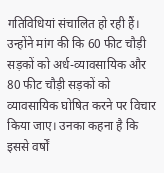गतिविधियां संचालित हो रही हैं। उन्होंने मांग की कि 60 फीट चौड़ी सड़कों को अर्ध-व्यावसायिक और 80 फीट चौड़ी सड़कों को व्यावसायिक घोषित करने पर विचार किया जाए। उनका कहना है कि इससे वर्षों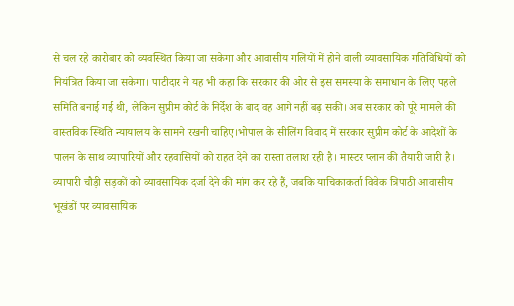से चल रहे कारोबार को व्यवस्थित किया जा सकेगा और आवासीय गलियों में होने वाली व्यावसायिक गतिविधियों को नियंत्रित किया जा सकेगा। पाटीदार ने यह भी कहा कि सरकार की ओर से इस समस्या के समाधान के लिए पहले समिति बनाई गई थी, लेकिन सुप्रीम कोर्ट के निर्देश के बाद वह आगे नहीं बढ़ सकी। अब सरकार को पूरे मामले की वास्तविक स्थिति न्यायालय के सामने रखनी चाहिए।भोपाल के सीलिंग विवाद में सरकार सुप्रीम कोर्ट के आदेशों के पालन के साथ व्यापारियों और रहवासियों को राहत देने का रास्ता तलाश रही है। मास्टर प्लान की तैयारी जारी है। व्यापारी चौड़ी सड़कों को व्यावसायिक दर्जा देने की मांग कर रहे हैं, जबकि याचिकाकर्ता विवेक त्रिपाठी आवासीय भूखंडों पर व्यावसायिक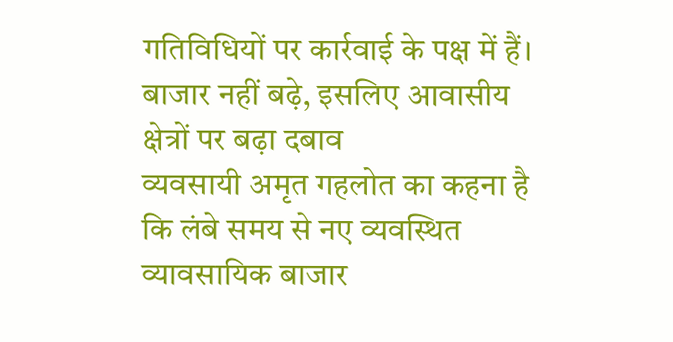गतिविधियों पर कार्रवाई के पक्ष में हैं।
बाजार नहीं बढ़े, इसलिए आवासीय क्षेत्रों पर बढ़ा दबाव
व्यवसायी अमृत गहलोत का कहना है कि लंबे समय से नए व्यवस्थित व्यावसायिक बाजार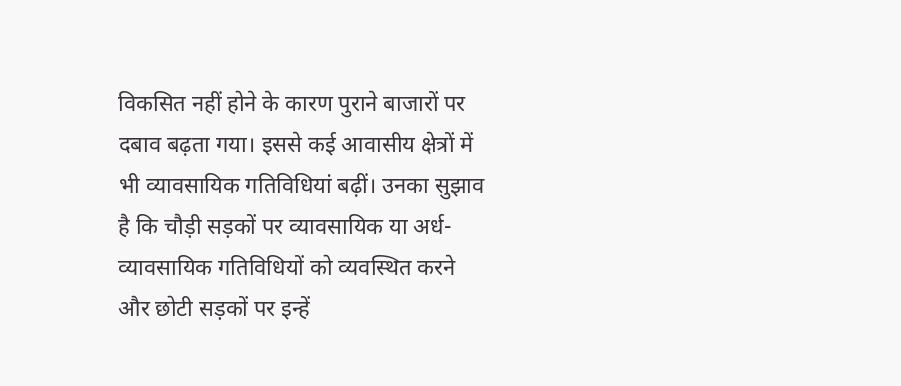विकसित नहीं होने के कारण पुराने बाजारों पर दबाव बढ़ता गया। इससे कई आवासीय क्षेत्रों में भी व्यावसायिक गतिविधियां बढ़ीं। उनका सुझाव है कि चौड़ी सड़कों पर व्यावसायिक या अर्ध-व्यावसायिक गतिविधियों को व्यवस्थित करने और छोटी सड़कों पर इन्हें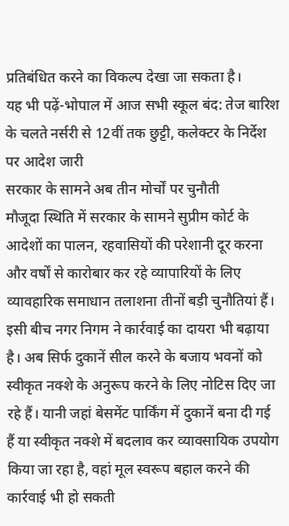प्रतिबंधित करने का विकल्प देखा जा सकता है।
यह भी पढ़ें-भोपाल में आज सभी स्कूल बंद: तेज बारिश के चलते नर्सरी से 12वीं तक छुट्टी, कलेक्टर के निर्देश पर आदेश जारी
सरकार के सामने अब तीन मोर्चों पर चुनौती
मौजूदा स्थिति में सरकार के सामने सुप्रीम कोर्ट के आदेशों का पालन, रहवासियों की परेशानी दूर करना और वर्षों से कारोबार कर रहे व्यापारियों के लिए व्यावहारिक समाधान तलाशना तीनों बड़ी चुनौतियां हैं। इसी बीच नगर निगम ने कार्रवाई का दायरा भी बढ़ाया है। अब सिर्फ दुकानें सील करने के बजाय भवनों को स्वीकृत नक्शे के अनुरूप करने के लिए नोटिस दिए जा रहे हैं। यानी जहां बेसमेंट पार्किंग में दुकानें बना दी गई हैं या स्वीकृत नक्शे में बदलाव कर व्यावसायिक उपयोग किया जा रहा है, वहां मूल स्वरूप बहाल करने की कार्रवाई भी हो सकती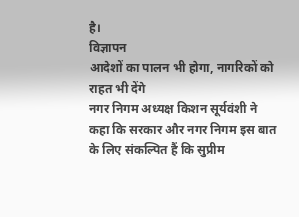है।
विज्ञापन
आदेशों का पालन भी होगा, नागरिकों को राहत भी देंगे
नगर निगम अध्यक्ष किशन सूर्यवंशी ने कहा कि सरकार और नगर निगम इस बात के लिए संकल्पित हैं कि सुप्रीम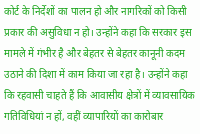कोर्ट के निर्देशों का पालन हो और नागरिकों को किसी प्रकार की असुविधा न हो। उन्होंने कहा कि सरकार इस मामले में गंभीर है और बेहतर से बेहतर कानूनी कदम उठाने की दिशा में काम किया जा रहा है। उन्होंने कहा कि रहवासी चाहते हैं कि आवासीय क्षेत्रों में व्यावसायिक गतिविधियां न हों, वहीं व्यापारियों का कारोबार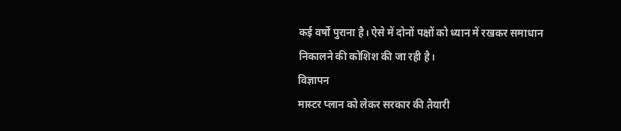कई वर्षों पुराना है। ऐसे में दोनों पक्षों को ध्यान में रखकर समाधान निकालने की कोशिश की जा रही है।
विज्ञापन
मास्टर प्लान को लेकर सरकार की तैयारी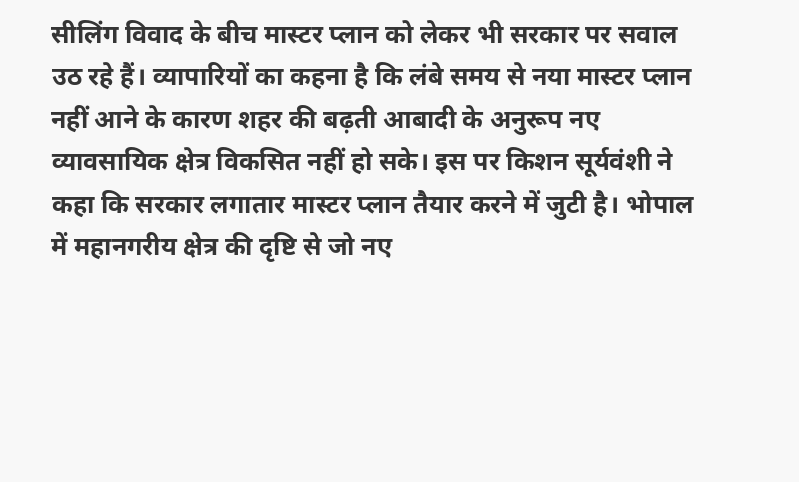सीलिंग विवाद के बीच मास्टर प्लान को लेकर भी सरकार पर सवाल उठ रहे हैं। व्यापारियों का कहना है कि लंबे समय से नया मास्टर प्लान नहीं आने के कारण शहर की बढ़ती आबादी के अनुरूप नए व्यावसायिक क्षेत्र विकसित नहीं हो सके। इस पर किशन सूर्यवंशी ने कहा कि सरकार लगातार मास्टर प्लान तैयार करने में जुटी है। भोपाल में महानगरीय क्षेत्र की दृष्टि से जो नए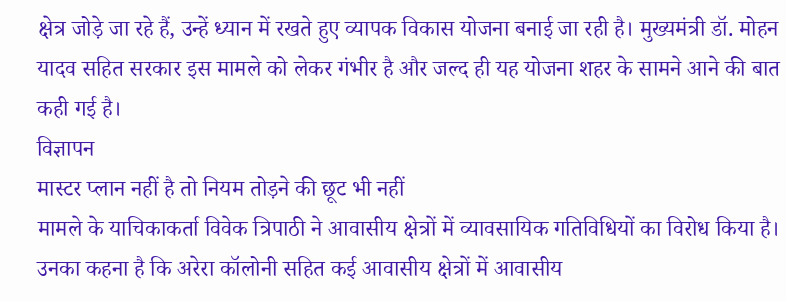क्षेत्र जोड़े जा रहे हैं, उन्हें ध्यान में रखते हुए व्यापक विकास योजना बनाई जा रही है। मुख्यमंत्री डॉ. मोहन यादव सहित सरकार इस मामले को लेकर गंभीर है और जल्द ही यह योजना शहर के सामने आने की बात कही गई है।
विज्ञापन
मास्टर प्लान नहीं है तो नियम तोड़ने की छूट भी नहीं
मामले के याचिकाकर्ता विवेक त्रिपाठी ने आवासीय क्षेत्रों में व्यावसायिक गतिविधियों का विरोध किया है। उनका कहना है कि अरेरा कॉलोनी सहित कई आवासीय क्षेत्रों में आवासीय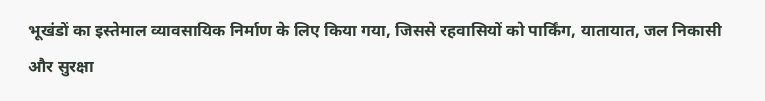भूखंडों का इस्तेमाल व्यावसायिक निर्माण के लिए किया गया, जिससे रहवासियों को पार्किंग, यातायात, जल निकासी और सुरक्षा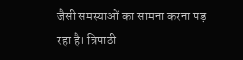जैसी समस्याओं का सामना करना पड़ रहा है। त्रिपाठी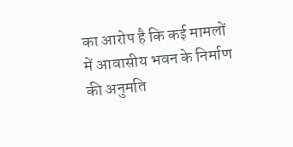का आरोप है कि कई मामलों में आवासीय भवन के निर्माण की अनुमति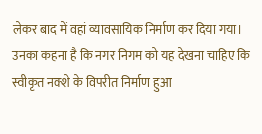लेकर बाद में वहां व्यावसायिक निर्माण कर दिया गया। उनका कहना है कि नगर निगम को यह देखना चाहिए कि स्वीकृत नक्शे के विपरीत निर्माण हुआ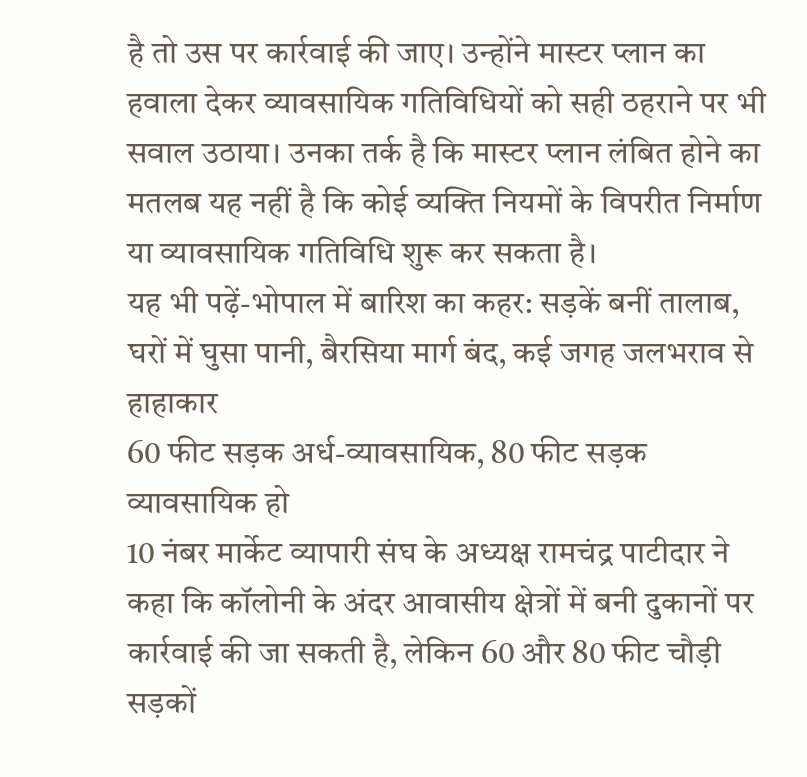है तो उस पर कार्रवाई की जाए। उन्होंने मास्टर प्लान का हवाला देकर व्यावसायिक गतिविधियों को सही ठहराने पर भी सवाल उठाया। उनका तर्क है कि मास्टर प्लान लंबित होने का मतलब यह नहीं है कि कोई व्यक्ति नियमों के विपरीत निर्माण या व्यावसायिक गतिविधि शुरू कर सकता है।
यह भी पढ़ें-भोपाल में बारिश का कहर: सड़कें बनीं तालाब, घरों में घुसा पानी, बैरसिया मार्ग बंद, कई जगह जलभराव से हाहाकार
60 फीट सड़क अर्ध-व्यावसायिक, 80 फीट सड़क व्यावसायिक हो
10 नंबर मार्केट व्यापारी संघ के अध्यक्ष रामचंद्र पाटीदार ने कहा कि कॉलोनी के अंदर आवासीय क्षेत्रों में बनी दुकानों पर कार्रवाई की जा सकती है, लेकिन 60 और 80 फीट चौड़ी सड़कों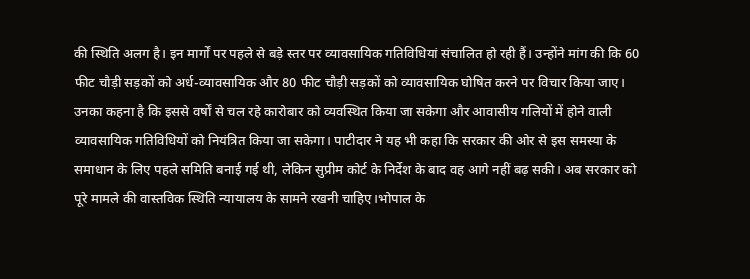की स्थिति अलग है। इन मार्गों पर पहले से बड़े स्तर पर व्यावसायिक गतिविधियां संचालित हो रही हैं। उन्होंने मांग की कि 60 फीट चौड़ी सड़कों को अर्ध-व्यावसायिक और 80 फीट चौड़ी सड़कों को व्यावसायिक घोषित करने पर विचार किया जाए। उनका कहना है कि इससे वर्षों से चल रहे कारोबार को व्यवस्थित किया जा सकेगा और आवासीय गलियों में होने वाली व्यावसायिक गतिविधियों को नियंत्रित किया जा सकेगा। पाटीदार ने यह भी कहा कि सरकार की ओर से इस समस्या के समाधान के लिए पहले समिति बनाई गई थी, लेकिन सुप्रीम कोर्ट के निर्देश के बाद वह आगे नहीं बढ़ सकी। अब सरकार को पूरे मामले की वास्तविक स्थिति न्यायालय के सामने रखनी चाहिए।भोपाल के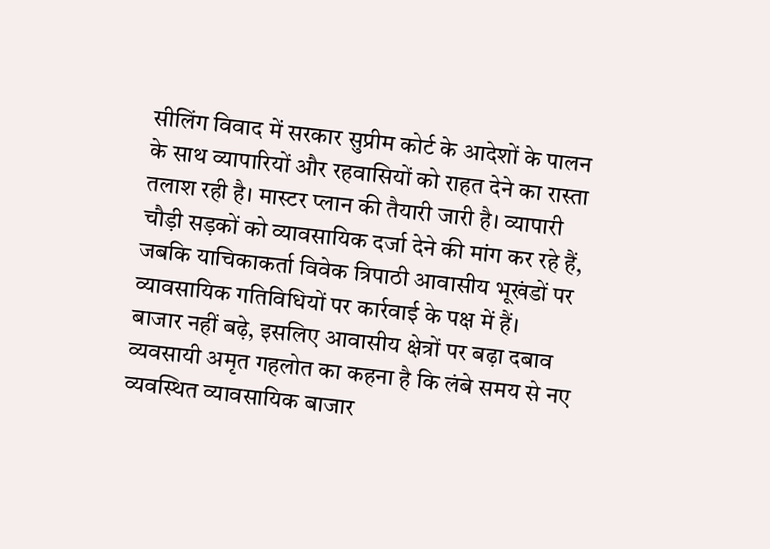सीलिंग विवाद में सरकार सुप्रीम कोर्ट के आदेशों के पालन के साथ व्यापारियों और रहवासियों को राहत देने का रास्ता तलाश रही है। मास्टर प्लान की तैयारी जारी है। व्यापारी चौड़ी सड़कों को व्यावसायिक दर्जा देने की मांग कर रहे हैं, जबकि याचिकाकर्ता विवेक त्रिपाठी आवासीय भूखंडों पर व्यावसायिक गतिविधियों पर कार्रवाई के पक्ष में हैं।
बाजार नहीं बढ़े, इसलिए आवासीय क्षेत्रों पर बढ़ा दबाव
व्यवसायी अमृत गहलोत का कहना है कि लंबे समय से नए व्यवस्थित व्यावसायिक बाजार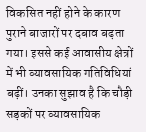विकसित नहीं होने के कारण पुराने बाजारों पर दबाव बढ़ता गया। इससे कई आवासीय क्षेत्रों में भी व्यावसायिक गतिविधियां बढ़ीं। उनका सुझाव है कि चौड़ी सड़कों पर व्यावसायिक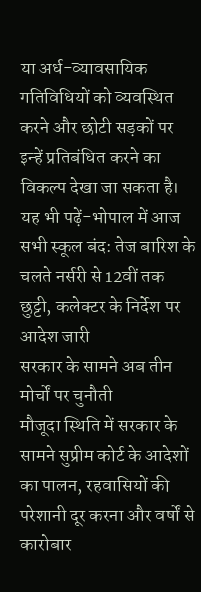या अर्ध-व्यावसायिक गतिविधियों को व्यवस्थित करने और छोटी सड़कों पर इन्हें प्रतिबंधित करने का विकल्प देखा जा सकता है।
यह भी पढ़ें-भोपाल में आज सभी स्कूल बंद: तेज बारिश के चलते नर्सरी से 12वीं तक छुट्टी, कलेक्टर के निर्देश पर आदेश जारी
सरकार के सामने अब तीन मोर्चों पर चुनौती
मौजूदा स्थिति में सरकार के सामने सुप्रीम कोर्ट के आदेशों का पालन, रहवासियों की परेशानी दूर करना और वर्षों से कारोबार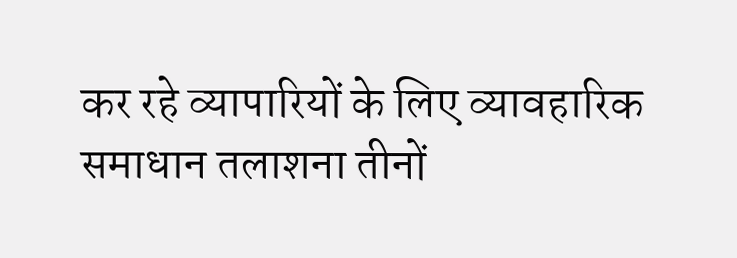कर रहे व्यापारियों के लिए व्यावहारिक समाधान तलाशना तीनों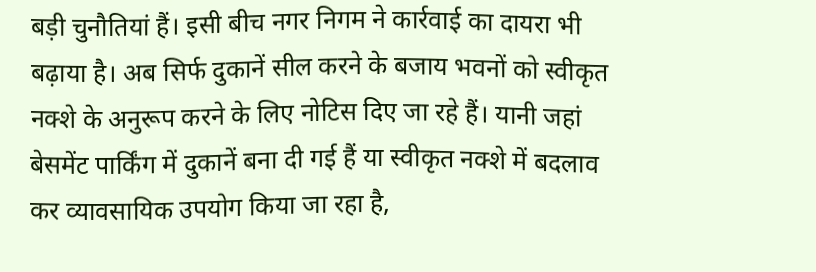बड़ी चुनौतियां हैं। इसी बीच नगर निगम ने कार्रवाई का दायरा भी बढ़ाया है। अब सिर्फ दुकानें सील करने के बजाय भवनों को स्वीकृत नक्शे के अनुरूप करने के लिए नोटिस दिए जा रहे हैं। यानी जहां बेसमेंट पार्किंग में दुकानें बना दी गई हैं या स्वीकृत नक्शे में बदलाव कर व्यावसायिक उपयोग किया जा रहा है,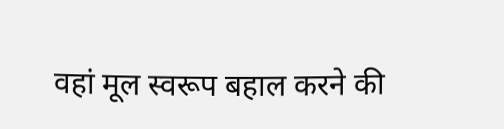वहां मूल स्वरूप बहाल करने की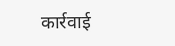कार्रवाई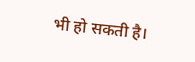भी हो सकती है।